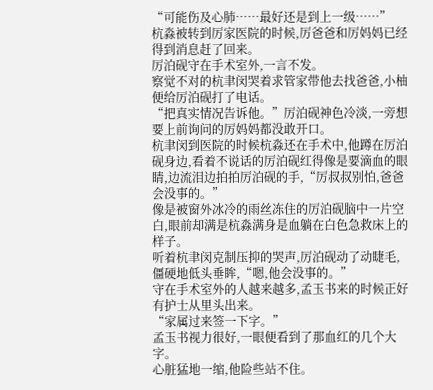“可能伤及心肺……最好还是到上一级……”
杭淼被转到厉家医院的时候,厉爸爸和厉妈妈已经得到消息赶了回来。
厉泊砚守在手术室外,一言不发。
察觉不对的杭聿闵哭着求管家带他去找爸爸,小柚便给厉泊砚打了电话。
“把真实情况告诉他。”厉泊砚神色冷淡,一旁想要上前询问的厉妈妈都没敢开口。
杭聿闵到医院的时候杭淼还在手术中,他蹲在厉泊砚身边,看着不说话的厉泊砚红得像是要滴血的眼睛,边流泪边拍拍厉泊砚的手,“厉叔叔别怕,爸爸会没事的。”
像是被窗外冰冷的雨丝冻住的厉泊砚脑中一片空白,眼前却满是杭淼满身是血躺在白色急救床上的样子。
听着杭聿闵克制压抑的哭声,厉泊砚动了动睫毛,僵硬地低头垂眸,“嗯,他会没事的。”
守在手术室外的人越来越多,孟玉书来的时候正好有护士从里头出来。
“家属过来签一下字。”
孟玉书视力很好,一眼便看到了那血红的几个大字。
心脏猛地一缩,他险些站不住。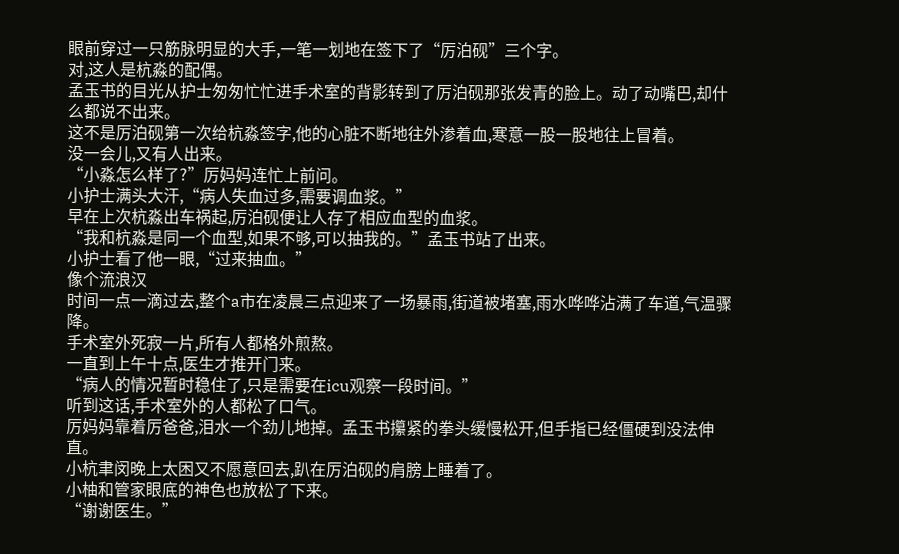眼前穿过一只筋脉明显的大手,一笔一划地在签下了“厉泊砚”三个字。
对,这人是杭淼的配偶。
孟玉书的目光从护士匆匆忙忙进手术室的背影转到了厉泊砚那张发青的脸上。动了动嘴巴,却什么都说不出来。
这不是厉泊砚第一次给杭淼签字,他的心脏不断地往外渗着血,寒意一股一股地往上冒着。
没一会儿,又有人出来。
“小淼怎么样了?”厉妈妈连忙上前问。
小护士满头大汗,“病人失血过多,需要调血浆。”
早在上次杭淼出车祸起,厉泊砚便让人存了相应血型的血浆。
“我和杭淼是同一个血型,如果不够,可以抽我的。”孟玉书站了出来。
小护士看了他一眼,“过来抽血。”
像个流浪汉
时间一点一滴过去,整个a市在凌晨三点迎来了一场暴雨,街道被堵塞,雨水哗哗沾满了车道,气温骤降。
手术室外死寂一片,所有人都格外煎熬。
一直到上午十点,医生才推开门来。
“病人的情况暂时稳住了,只是需要在icu观察一段时间。”
听到这话,手术室外的人都松了口气。
厉妈妈靠着厉爸爸,泪水一个劲儿地掉。孟玉书攥紧的拳头缓慢松开,但手指已经僵硬到没法伸直。
小杭聿闵晚上太困又不愿意回去,趴在厉泊砚的肩膀上睡着了。
小柚和管家眼底的神色也放松了下来。
“谢谢医生。”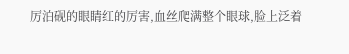厉泊砚的眼睛红的厉害,血丝爬满整个眼球,脸上泛着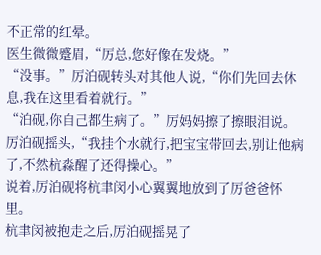不正常的红晕。
医生微微蹙眉,“厉总,您好像在发烧。”
“没事。”厉泊砚转头对其他人说,“你们先回去休息,我在这里看着就行。”
“泊砚,你自己都生病了。”厉妈妈擦了擦眼泪说。
厉泊砚摇头,“我挂个水就行,把宝宝带回去,别让他病了,不然杭淼醒了还得操心。”
说着,厉泊砚将杭聿闵小心翼翼地放到了厉爸爸怀里。
杭聿闵被抱走之后,厉泊砚摇晃了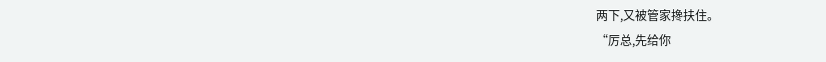两下,又被管家搀扶住。
“厉总,先给你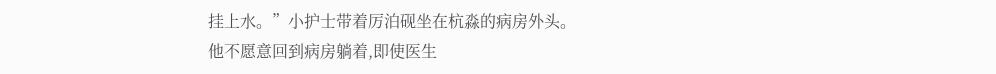挂上水。”小护士带着厉泊砚坐在杭淼的病房外头。
他不愿意回到病房躺着,即使医生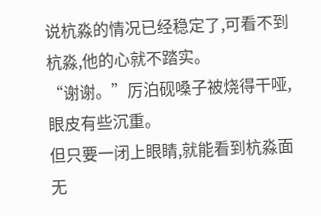说杭淼的情况已经稳定了,可看不到杭淼,他的心就不踏实。
“谢谢。”厉泊砚嗓子被烧得干哑,眼皮有些沉重。
但只要一闭上眼睛,就能看到杭淼面无